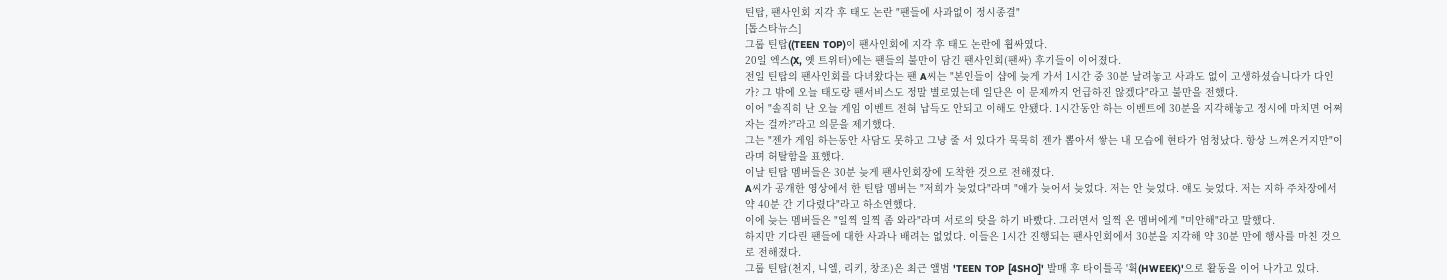틴탑, 팬사인회 지각 후 태도 논란 "팬들에 사과없이 정시종결"
[톱스타뉴스]
그룹 틴탑((TEEN TOP)이 팬사인회에 지각 후 태도 논란에 휩싸였다.
20일 엑스(X, 옛 트위터)에는 팬들의 불만이 담긴 팬사인회(팬싸) 후기들이 이어졌다.
전일 틴탑의 팬사인회를 다녀왔다는 팬 A씨는 "본인들이 샵에 늦게 가서 1시간 중 30분 날려놓고 사과도 없이 고생하셨습니다가 다인가? 그 밖에 오늘 태도랑 팬서비스도 정말 별로였는데 일단은 이 문제까지 언급하진 않겠다"라고 불만을 전했다.
이어 "솔직히 난 오늘 게임 이벤트 전혀 납득도 안되고 이해도 안됐다. 1시간동안 하는 이벤트에 30분을 지각해놓고 정시에 마치면 어쩌자는 걸까?"라고 의문을 제기했다.
그는 "젠가 게임 하는동안 사담도 못하고 그냥 줄 서 있다가 묵묵히 젠가 뽑아서 쌓는 내 모습에 현타가 엄청났다. 항상 느껴온거지만"이라며 허탈함을 표했다.
이날 틴탑 멤버들은 30분 늦게 팬사인회장에 도착한 것으로 전해졌다.
A씨가 공개한 영상에서 한 틴탑 멤버는 "저희가 늦었다"라며 "얘가 늦어서 늦었다. 저는 안 늦었다. 얘도 늦었다. 저는 지하 주차장에서 약 40분 간 기다렸다"라고 하소연했다.
이에 늦는 멤버들은 "일찍 일찍 좀 와라"라며 서로의 탓을 하기 바빴다. 그러면서 일찍 온 멤버에게 "미안해"라고 말했다.
하지만 기다린 팬들에 대한 사과나 배려는 없었다. 이들은 1시간 진행되는 팬사인회에서 30분을 지각해 약 30분 만에 행사를 마친 것으로 전해졌다.
그룹 틴탑(천지, 니엘, 리키, 창조)은 최근 앨범 'TEEN TOP [4SHO]' 발매 후 타이틀곡 '휙(HWEEK)'으로 활동을 이어 나가고 있다.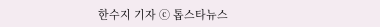한수지 기자 ⓒ 톱스타뉴스